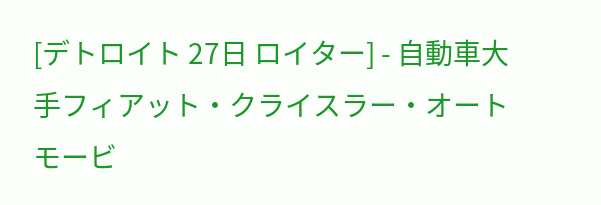[デトロイト 27日 ロイター] - 自動車大手フィアット・クライスラー・オートモービ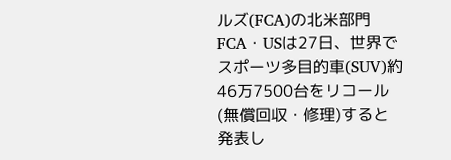ルズ(FCA)の北米部門FCA・USは27日、世界でスポーツ多目的車(SUV)約46万7500台をリコール(無償回収・修理)すると発表し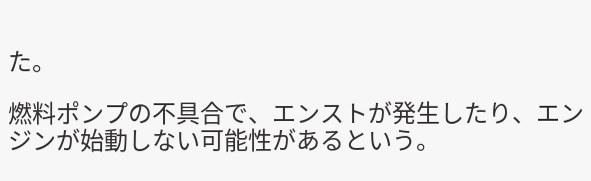た。

燃料ポンプの不具合で、エンストが発生したり、エンジンが始動しない可能性があるという。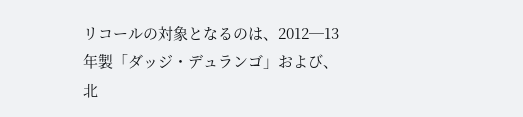リコールの対象となるのは、2012─13年製「ダッジ・デュランゴ」および、北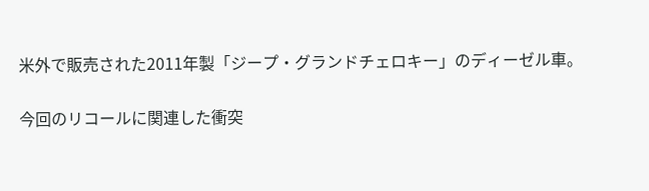米外で販売された2011年製「ジープ・グランドチェロキー」のディーゼル車。

今回のリコールに関連した衝突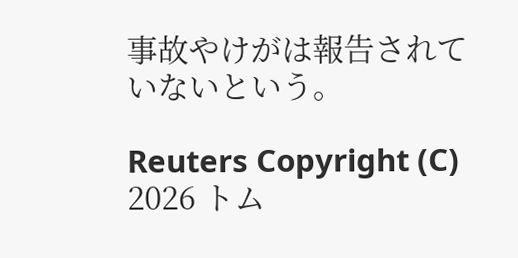事故やけがは報告されていないという。

Reuters Copyright (C) 2026 トム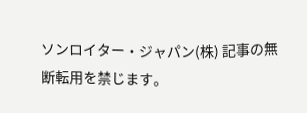ソンロイター・ジャパン(株) 記事の無断転用を禁じます。